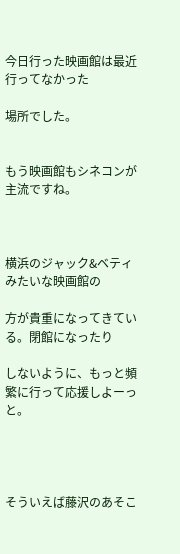今日行った映画館は最近行ってなかった

場所でした。


もう映画館もシネコンが主流ですね。



横浜のジャック&ベティみたいな映画館の

方が貴重になってきている。閉館になったり

しないように、もっと頻繁に行って応援しよーっと。




そういえば藤沢のあそこ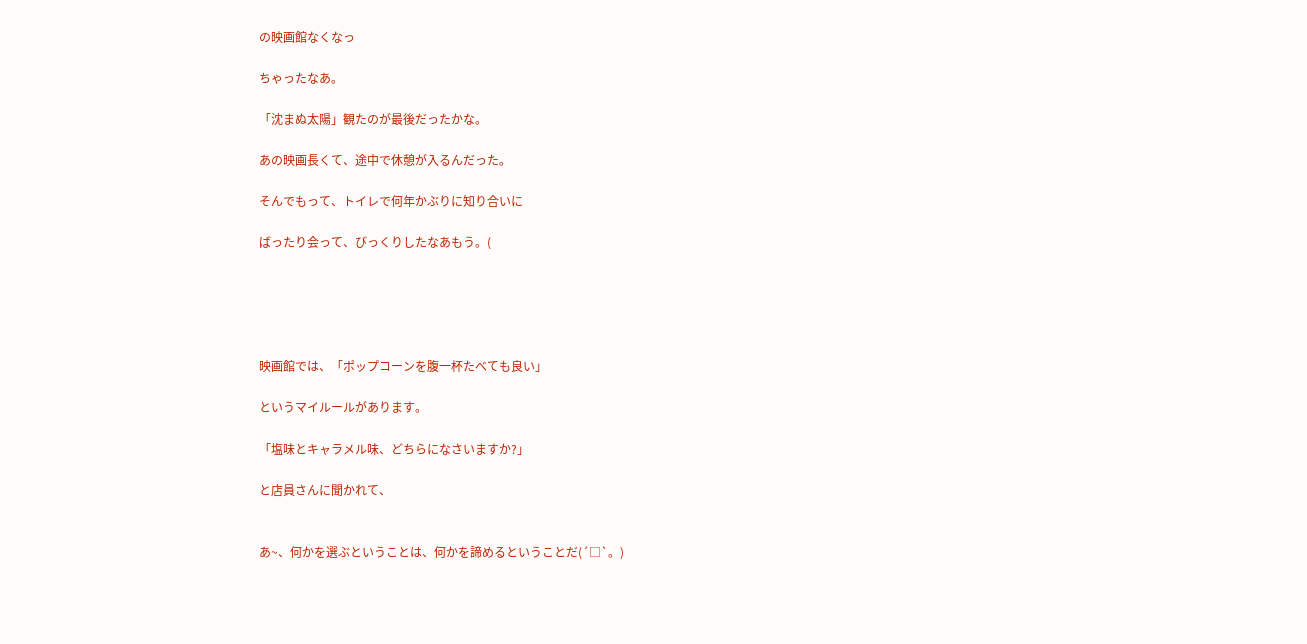の映画館なくなっ

ちゃったなあ。

「沈まぬ太陽」観たのが最後だったかな。

あの映画長くて、途中で休憩が入るんだった。

そんでもって、トイレで何年かぶりに知り合いに

ばったり会って、びっくりしたなあもう。(





映画館では、「ポップコーンを腹一杯たべても良い」

というマイルールがあります。

「塩味とキャラメル味、どちらになさいますか?」

と店員さんに聞かれて、


あ~、何かを選ぶということは、何かを諦めるということだ(´□`。)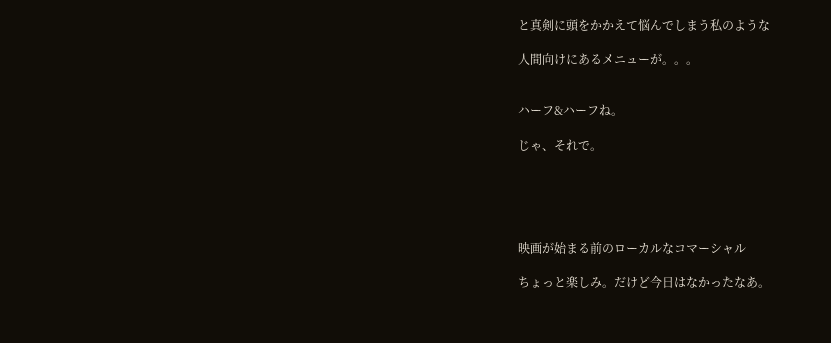と真剣に頭をかかえて悩んでしまう私のような

人間向けにあるメニューが。。。


ハーフ&ハーフね。

じゃ、それで。





映画が始まる前のローカルなコマーシャル

ちょっと楽しみ。だけど今日はなかったなあ。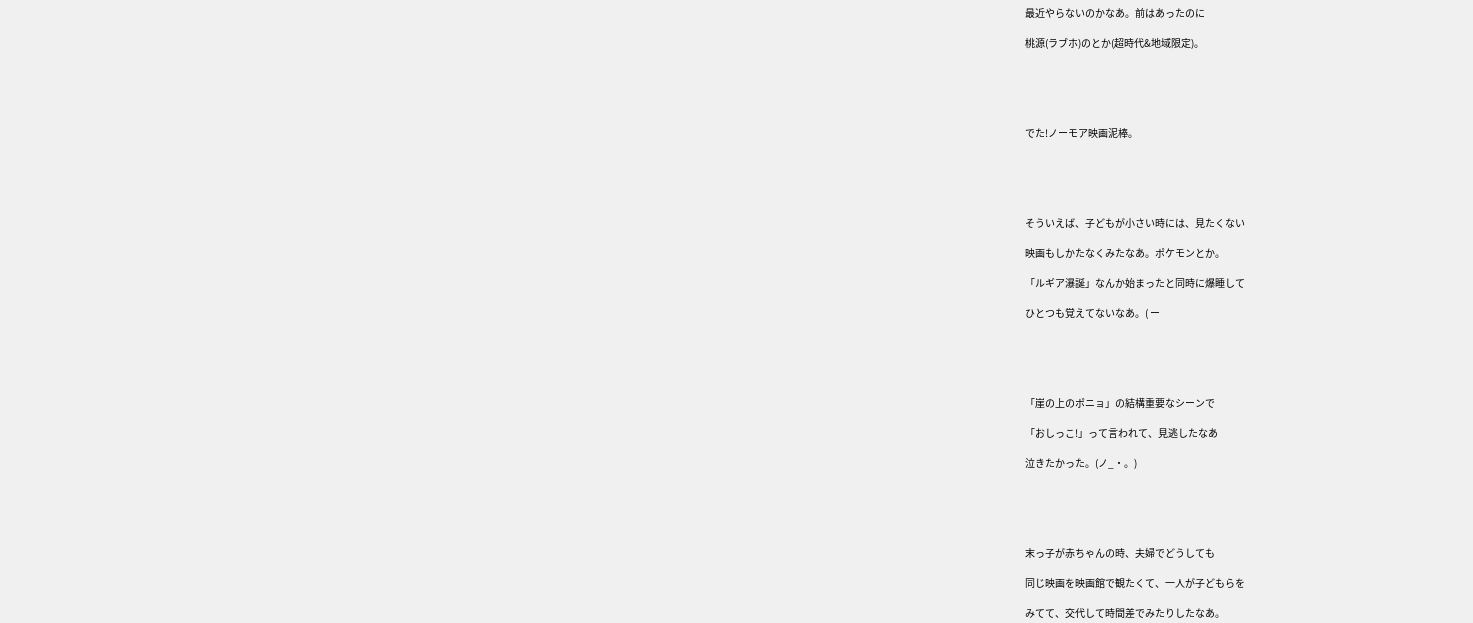最近やらないのかなあ。前はあったのに

桃源(ラブホ)のとか(超時代&地域限定)。





でた!ノーモア映画泥棒。





そういえば、子どもが小さい時には、見たくない

映画もしかたなくみたなあ。ポケモンとか。

「ルギア瀑誕」なんか始まったと同時に爆睡して

ひとつも覚えてないなあ。( ー





「崖の上のポニョ」の結構重要なシーンで

「おしっこ!」って言われて、見逃したなあ

泣きたかった。(ノ_・。)





末っ子が赤ちゃんの時、夫婦でどうしても

同じ映画を映画館で観たくて、一人が子どもらを

みてて、交代して時間差でみたりしたなあ。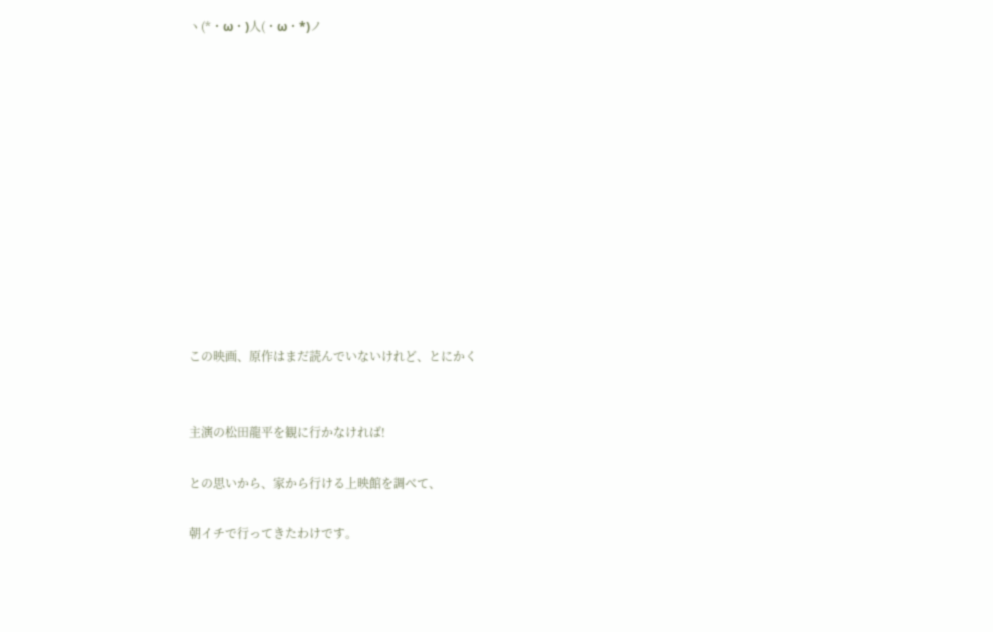ヽ(*・ω・)人(・ω・*)ノ












この映画、原作はまだ読んでいないけれど、とにかく


主演の松田龍平を観に行かなければ!

との思いから、家から行ける上映館を調べて、

朝イチで行ってきたわけです。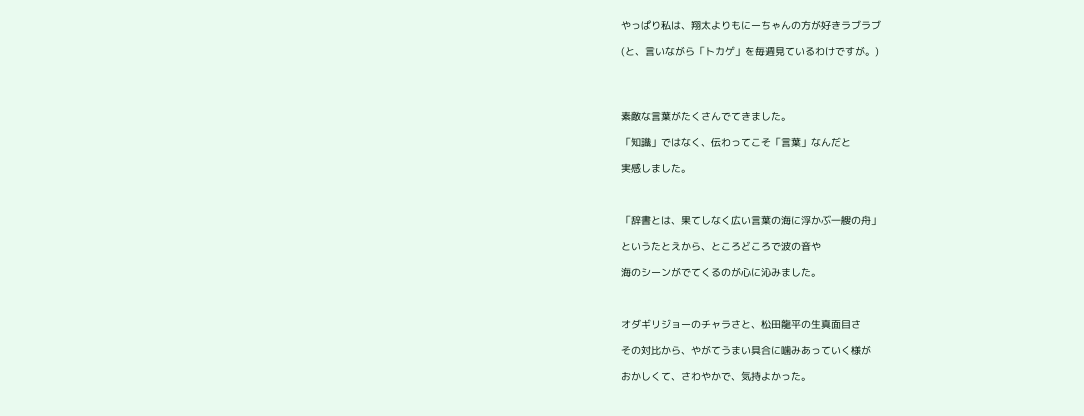やっぱり私は、翔太よりもにーちゃんの方が好きラブラブ

(と、言いながら「トカゲ」を毎週見ているわけですが。)




素敵な言葉がたくさんでてきました。

「知識」ではなく、伝わってこそ「言葉」なんだと

実感しました。



「辞書とは、果てしなく広い言葉の海に浮かぶ一艘の舟」

というたとえから、ところどころで波の音や

海のシーンがでてくるのが心に沁みました。



オダギリジョーのチャラさと、松田龍平の生真面目さ

その対比から、やがてうまい具合に噛みあっていく様が

おかしくて、さわやかで、気持よかった。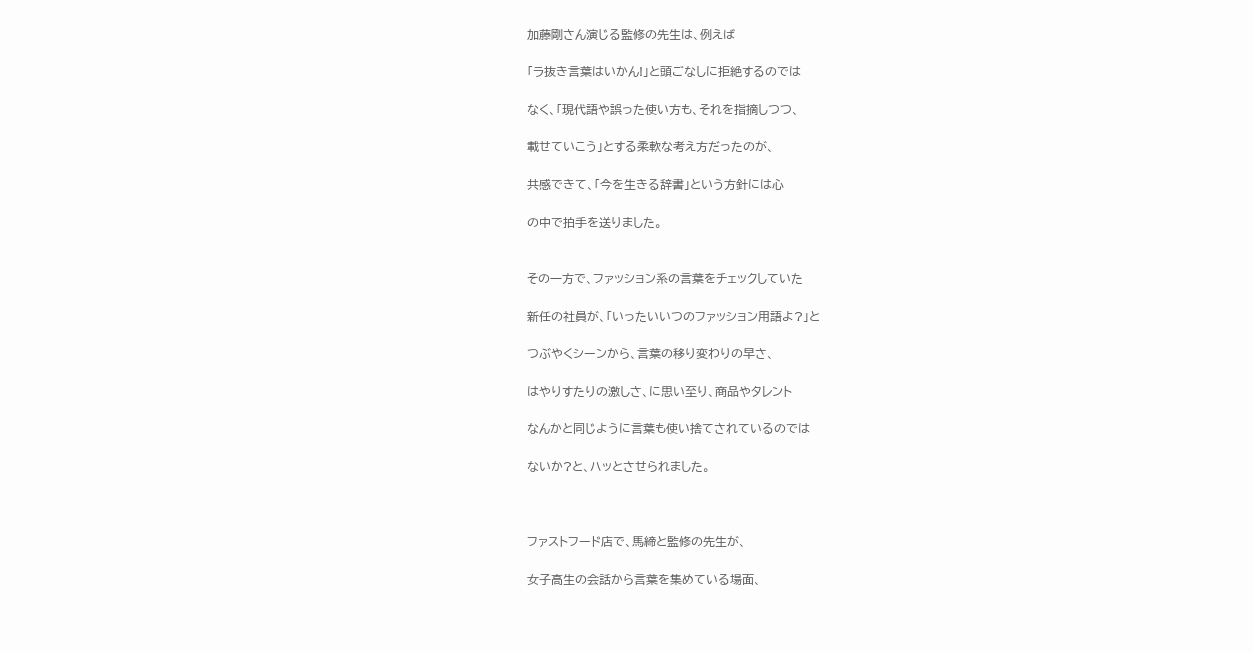加藤剛さん演じる監修の先生は、例えば

「ラ抜き言葉はいかん!」と頭ごなしに拒絶するのでは

なく、「現代語や誤った使い方も、それを指摘しつつ、

載せていこう」とする柔軟な考え方だったのが、

共感できて、「今を生きる辞書」という方針には心

の中で拍手を送りました。


その一方で、ファッション系の言葉をチェックしていた

新任の社員が、「いったいいつのファッション用語よ?」と

つぶやくシーンから、言葉の移り変わりの早さ、

はやりすたりの激しさ、に思い至り、商品やタレント

なんかと同じように言葉も使い捨てされているのでは

ないか?と、ハッとさせられました。



ファストフード店で、馬締と監修の先生が、

女子高生の会話から言葉を集めている場面、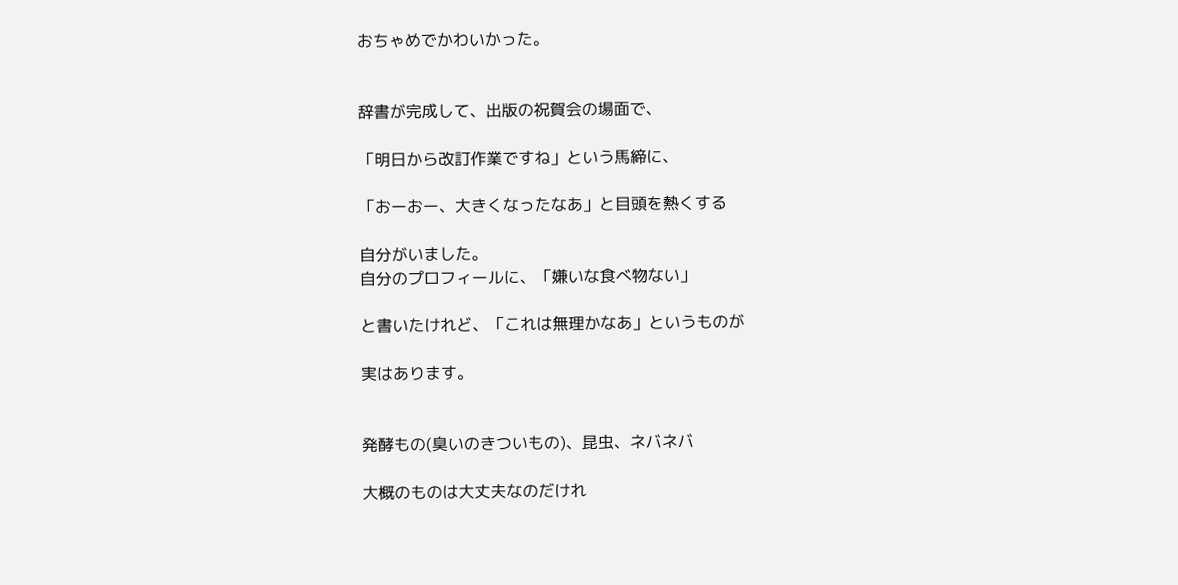おちゃめでかわいかった。


辞書が完成して、出版の祝賀会の場面で、

「明日から改訂作業ですね」という馬締に、

「おーおー、大きくなったなあ」と目頭を熱くする

自分がいました。
自分のプロフィールに、「嫌いな食べ物ない」

と書いたけれど、「これは無理かなあ」というものが

実はあります。


発酵もの(臭いのきついもの)、昆虫、ネバネバ

大概のものは大丈夫なのだけれ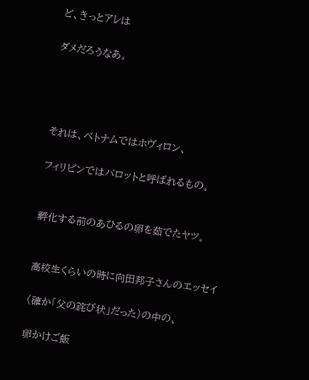ど、きっとアレは

ダメだろうなあ。




それは、ベトナムではホヴィロン、

フィリピンではバロットと呼ばれるもの。


孵化する前のあひるの卵を茹でたヤツ。


高校生くらいの時に向田邦子さんのエッセイ

(確か「父の詫び状」だった)の中の、

卵かけご飯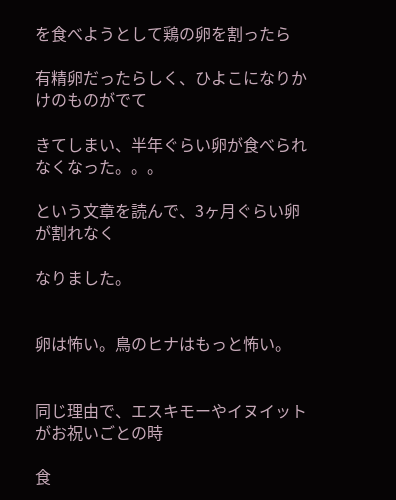を食べようとして鶏の卵を割ったら

有精卵だったらしく、ひよこになりかけのものがでて

きてしまい、半年ぐらい卵が食べられなくなった。。。

という文章を読んで、3ヶ月ぐらい卵が割れなく

なりました。


卵は怖い。鳥のヒナはもっと怖い。


同じ理由で、エスキモーやイヌイットがお祝いごとの時

食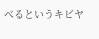べるというキビヤ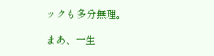ックも多分無理。

まあ、一生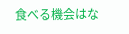食べる機会はな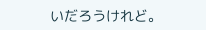いだろうけれど。